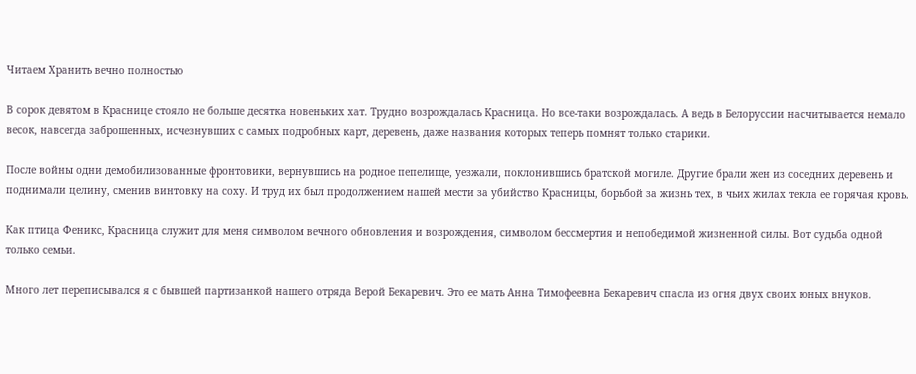Читаем Хранить вечно полностью

В сорок девятом в Краснице стояло не больше десятка новеньких хат. Трудно возрождалась Красница. Но все-таки возрождалась. А ведь в Белоруссии насчитывается немало весок, навсегда заброшенных, исчезнувших с самых подробных карт, деревень, даже названия которых теперь помнят только старики.

После войны одни демобилизованные фронтовики, вернувшись на родное пепелище, уезжали, поклонившись братской могиле. Другие брали жен из соседних деревень и поднимали целину, сменив винтовку на соху. И труд их был продолжением нашей мести за убийство Красницы, борьбой за жизнь тех, в чьих жилах текла ее горячая кровь.

Как птица Феникс, Красница служит для меня символом вечного обновления и возрождения, символом бессмертия и непобедимой жизненной силы. Вот судьба одной только семьи.

Много лет переписывался я с бывшей партизанкой нашего отряда Верой Бекаревич. Это ее мать Анна Тимофеевна Бекаревич спасла из огня двух своих юных внуков.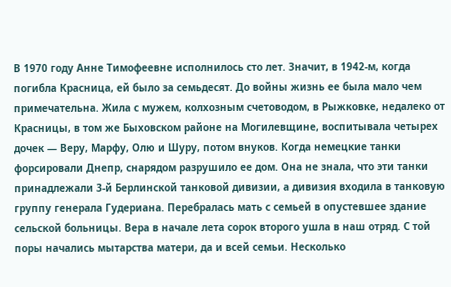В 1970 году Анне Тимофеевне исполнилось сто лет. Значит, в 1942-м, когда погибла Красница, ей было за семьдесят. До войны жизнь ее была мало чем примечательна. Жила с мужем, колхозным счетоводом, в Рыжковке, недалеко от Красницы, в том же Быховском районе на Могилевщине, воспитывала четырех дочек — Веру, Марфу, Олю и Шуру, потом внуков. Когда немецкие танки форсировали Днепр, снарядом разрушило ее дом. Она не знала, что эти танки принадлежали 3-й Берлинской танковой дивизии, а дивизия входила в танковую группу генерала Гудериана. Перебралась мать с семьей в опустевшее здание сельской больницы. Вера в начале лета сорок второго ушла в наш отряд. С той поры начались мытарства матери, да и всей семьи. Несколько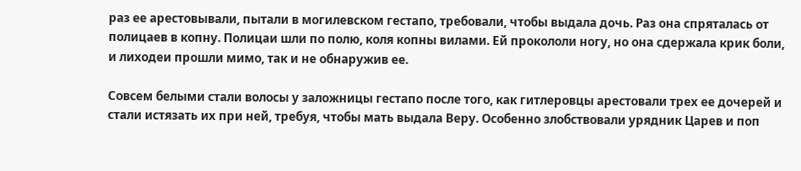раз ее арестовывали, пытали в могилевском гестапо, требовали, чтобы выдала дочь. Раз она спряталась от полицаев в копну. Полицаи шли по полю, коля копны вилами. Ей прокололи ногу, но она сдержала крик боли, и лиходеи прошли мимо, так и не обнаружив ее.

Совсем белыми стали волосы у заложницы гестапо после того, как гитлеровцы арестовали трех ее дочерей и стали истязать их при ней, требуя, чтобы мать выдала Веру. Особенно злобствовали урядник Царев и поп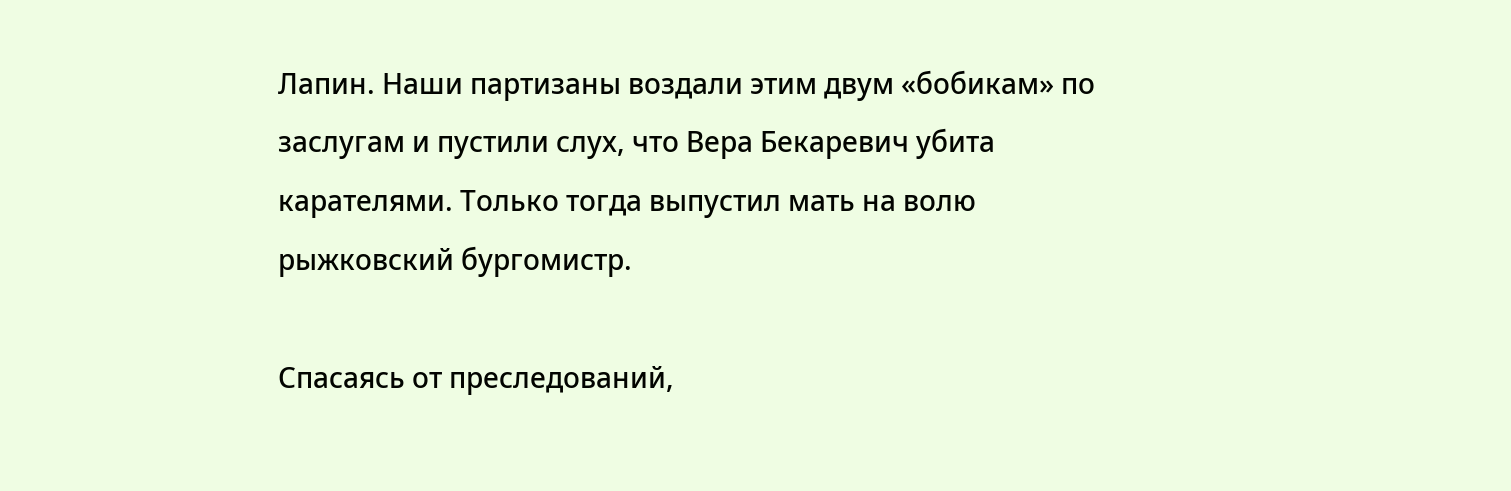Лапин. Наши партизаны воздали этим двум «бобикам» по заслугам и пустили слух, что Вера Бекаревич убита карателями. Только тогда выпустил мать на волю рыжковский бургомистр.

Спасаясь от преследований,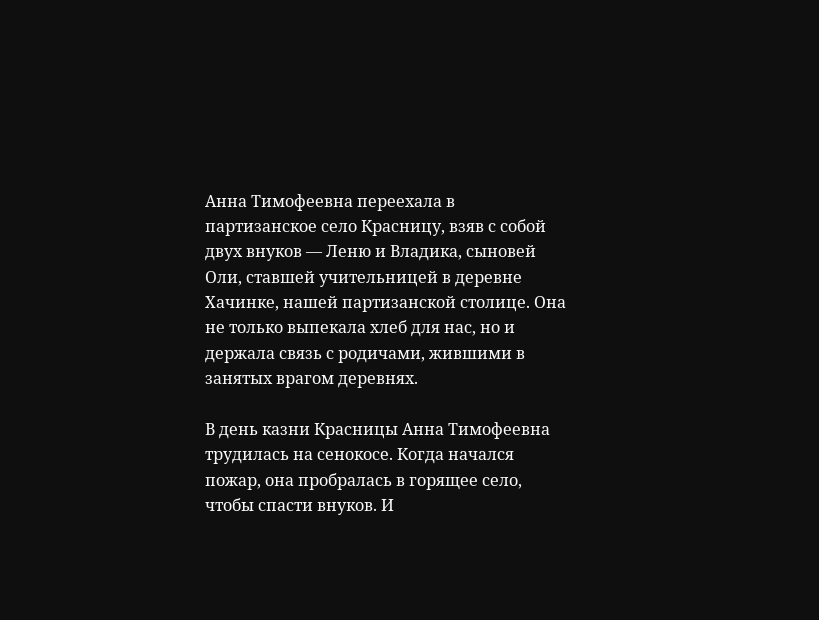Анна Тимофеевна переехала в партизанское село Красницу, взяв с собой двух внуков — Леню и Владика, сыновей Оли, ставшей учительницей в деревне Хачинке, нашей партизанской столице. Она не только выпекала хлеб для нас, но и держала связь с родичами, жившими в занятых врагом деревнях.

В день казни Красницы Анна Тимофеевна трудилась на сенокосе. Когда начался пожар, она пробралась в горящее село, чтобы спасти внуков. И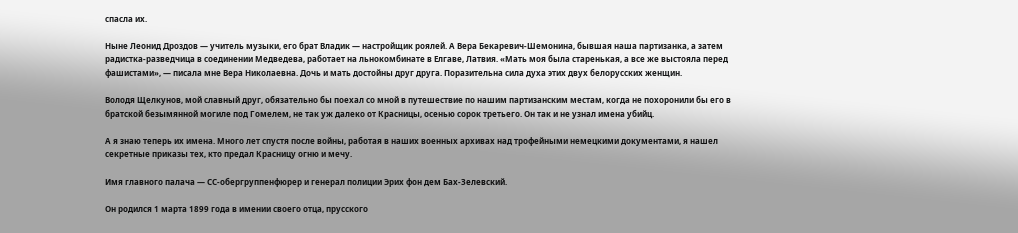спасла их.

Ныне Леонид Дроздов — учитель музыки, его брат Владик — настройщик роялей. А Вера Бекаревич-Шемонина, бывшая наша партизанка, а затем радистка-разведчица в соединении Медведева, работает на льнокомбинате в Елгаве, Латвия. «Мать моя была старенькая, а все же выстояла перед фашистами», — писала мне Вера Николаевна. Дочь и мать достойны друг друга. Поразительна сила духа этих двух белорусских женщин.

Володя Щелкунов, мой славный друг, обязательно бы поехал со мной в путешествие по нашим партизанским местам, когда не похоронили бы его в братской безымянной могиле под Гомелем, не так уж далеко от Красницы, осенью сорок третьего. Он так и не узнал имена убийц.

А я знаю теперь их имена. Много лет спустя после войны, работая в наших военных архивах над трофейными немецкими документами, я нашел секретные приказы тех, кто предал Красницу огню и мечу.

Имя главного палача — СС-обергруппенфюрер и генерал полиции Эрих фон дем Бах-Зелевский.

Он родился 1 марта 1899 года в имении своего отца, прусского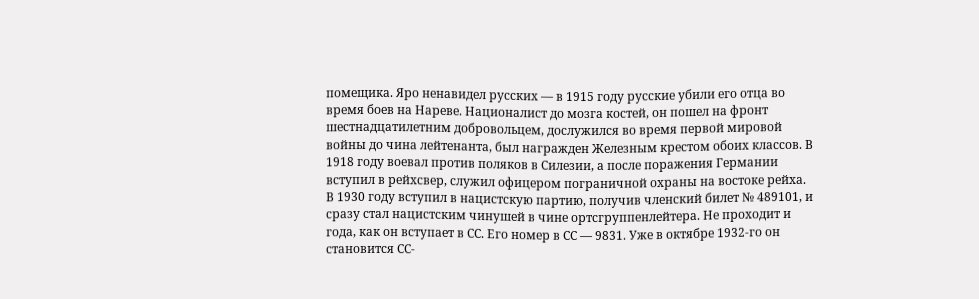помещика. Яро ненавидел русских — в 1915 году русские убили его отца во время боев на Нареве. Националист до мозга костей, он пошел на фронт шестнадцатилетним добровольцем, дослужился во время первой мировой войны до чина лейтенанта, был награжден Железным крестом обоих классов. В 1918 году воевал против поляков в Силезии, а после поражения Германии вступил в рейхсвер, служил офицером пограничной охраны на востоке рейха. В 1930 году вступил в нацистскую партию, получив членский билет № 489101, и сразу стал нацистским чинушей в чине ортсгруппенлейтера. Не проходит и года, как он вступает в СС. Его номер в СС — 9831. Уже в октябре 1932-го он становится СС-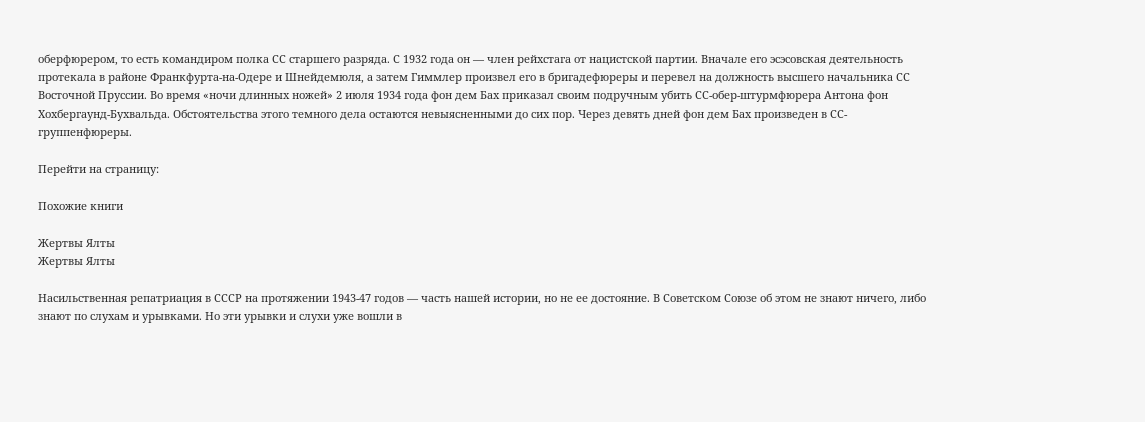оберфюрером, то есть командиром полка СС старшего разряда. С 1932 года он — член рейхстага от нацистской партии. Вначале его эсэсовская деятельность протекала в районе Франкфурта-на-Одере и Шнейдемюля, а затем Гиммлер произвел его в бригадефюреры и перевел на должность высшего начальника СС Восточной Пруссии. Во время «ночи длинных ножей» 2 июля 1934 года фон дем Бах приказал своим подручным убить СС-обер-штурмфюрера Антона фон Хохбергаунд-Бухвальда. Обстоятельства этого темного дела остаются невыясненными до сих пор. Через девять дней фон дем Бах произведен в СС-группенфюреры.

Перейти на страницу:

Похожие книги

Жертвы Ялты
Жертвы Ялты

Насильственная репатриация в СССР на протяжении 1943-47 годов — часть нашей истории, но не ее достояние. В Советском Союзе об этом не знают ничего, либо знают по слухам и урывками. Но эти урывки и слухи уже вошли в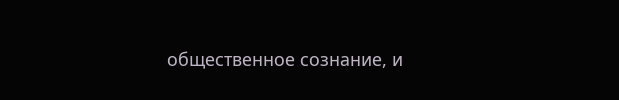общественное сознание, и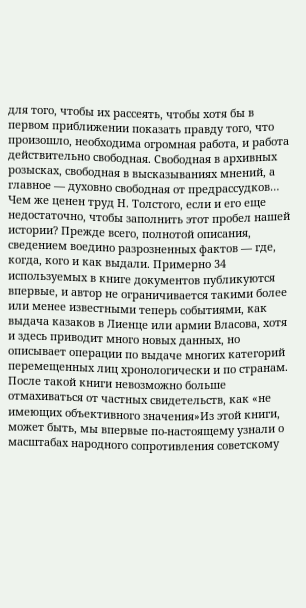для того, чтобы их рассеять, чтобы хотя бы в первом приближении показать правду того, что произошло, необходима огромная работа, и работа действительно свободная. Свободная в архивных розысках, свободная в высказываниях мнений, а главное — духовно свободная от предрассудков…  Чем же ценен труд Н. Толстого, если и его еще недостаточно, чтобы заполнить этот пробел нашей истории? Прежде всего, полнотой описания, сведением воедино разрозненных фактов — где, когда, кого и как выдали. Примерно 34 используемых в книге документов публикуются впервые, и автор не ограничивается такими более или менее известными теперь событиями, как выдача казаков в Лиенце или армии Власова, хотя и здесь приводит много новых данных, но описывает операции по выдаче многих категорий перемещенных лиц хронологически и по странам. После такой книги невозможно больше отмахиваться от частных свидетельств, как «не имеющих объективного значения»Из этой книги, может быть, мы впервые по-настоящему узнали о масштабах народного сопротивления советскому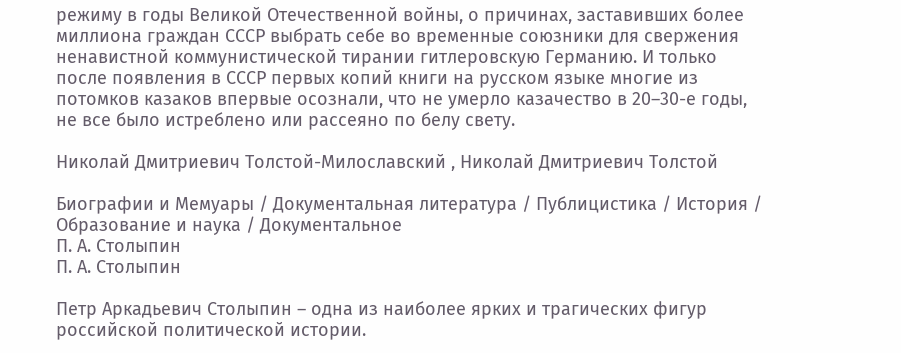режиму в годы Великой Отечественной войны, о причинах, заставивших более миллиона граждан СССР выбрать себе во временные союзники для свержения ненавистной коммунистической тирании гитлеровскую Германию. И только после появления в СССР первых копий книги на русском языке многие из потомков казаков впервые осознали, что не умерло казачество в 20–30-е годы, не все было истреблено или рассеяно по белу свету.

Николай Дмитриевич Толстой-Милославский , Николай Дмитриевич Толстой

Биографии и Мемуары / Документальная литература / Публицистика / История / Образование и наука / Документальное
П. А. Столыпин
П. А. Столыпин

Петр Аркадьевич Столыпин – одна из наиболее ярких и трагических фигур российской политической истории.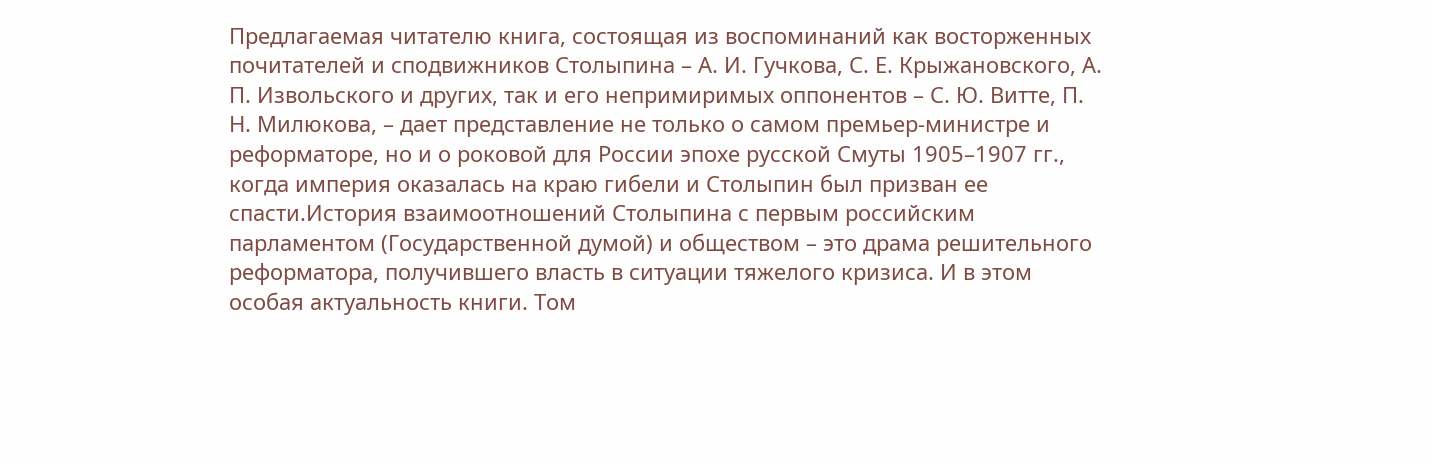Предлагаемая читателю книга, состоящая из воспоминаний как восторженных почитателей и сподвижников Столыпина – А. И. Гучкова, С. Е. Крыжановского, А. П. Извольского и других, так и его непримиримых оппонентов – С. Ю. Витте, П. Н. Милюкова, – дает представление не только о самом премьер-министре и реформаторе, но и о роковой для России эпохе русской Смуты 1905–1907 гг., когда империя оказалась на краю гибели и Столыпин был призван ее спасти.История взаимоотношений Столыпина с первым российским парламентом (Государственной думой) и обществом – это драма решительного реформатора, получившего власть в ситуации тяжелого кризиса. И в этом особая актуальность книги. Том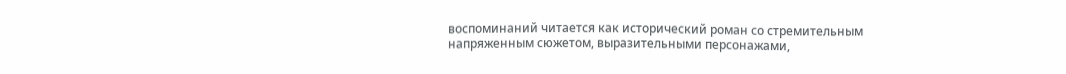воспоминаний читается как исторический роман со стремительным напряженным сюжетом, выразительными персонажами,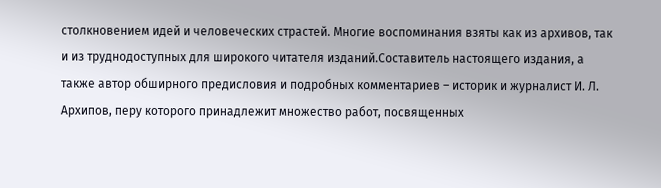столкновением идей и человеческих страстей. Многие воспоминания взяты как из архивов, так и из труднодоступных для широкого читателя изданий.Составитель настоящего издания, а также автор обширного предисловия и подробных комментариев – историк и журналист И. Л. Архипов, перу которого принадлежит множество работ, посвященных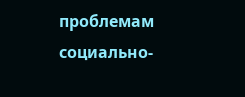проблемам социально-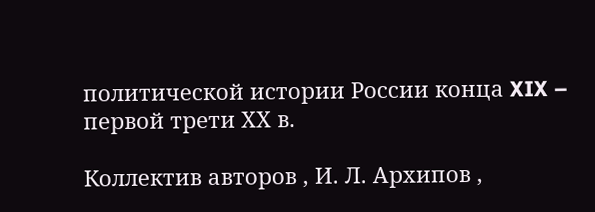политической истории России конца XIX – первой трети ХХ в.

Коллектив авторов , И. Л. Архипов ,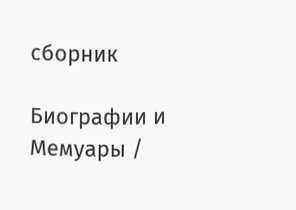сборник

Биографии и Мемуары /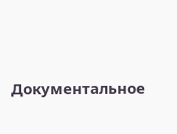Документальное